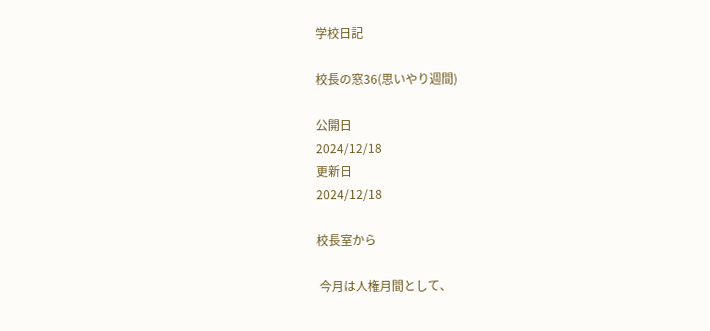学校日記

校長の窓36(思いやり週間)

公開日
2024/12/18
更新日
2024/12/18

校長室から

 今月は人権月間として、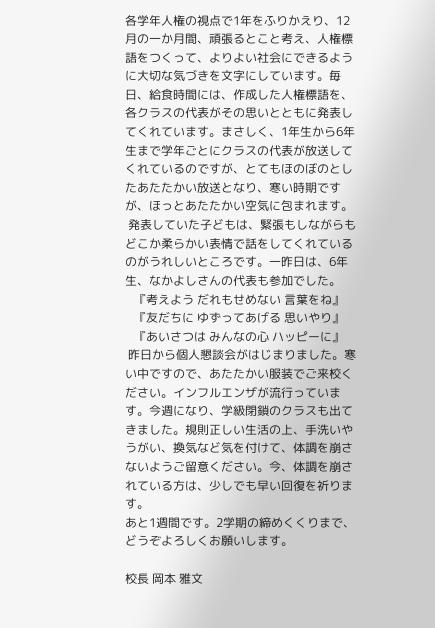各学年人権の視点で1年をふりかえり、12月の一か月間、頑張るとこと考え、人権標語をつくって、よりよい社会にできるように大切な気づきを文字にしています。毎日、給食時間には、作成した人権標語を、各クラスの代表がその思いとともに発表してくれています。まさしく、1年生から6年生まで学年ごとにクラスの代表が放送してくれているのですが、とてもほのぼのとしたあたたかい放送となり、寒い時期ですが、ほっとあたたかい空気に包まれます。
 発表していた子どもは、緊張もしながらもどこか柔らかい表情で話をしてくれているのがうれしいところです。一昨日は、6年生、なかよしさんの代表も参加でした。
   『考えよう だれもせめない 言葉をね』
   『友だちに ゆずってあげる 思いやり』
   『あいさつは みんなの心 ハッピーに』
 昨日から個人懇談会がはじまりました。寒い中ですので、あたたかい服装でご来校ください。インフルエンザが流行っています。今週になり、学級閉鎖のクラスも出てきました。規則正しい生活の上、手洗いやうがい、換気など気を付けて、体調を崩さないようご留意ください。今、体調を崩されている方は、少しでも早い回復を祈ります。
あと1週間です。2学期の締めくくりまで、どうぞよろしくお願いします。

校長 岡本 雅文